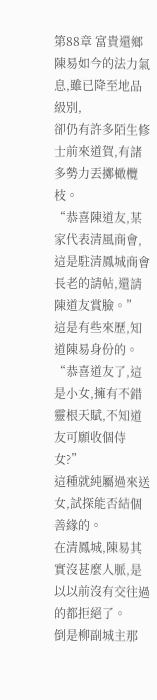第88章 富貴還鄉
陳易如今的法力氣息,雖已降至地品級別,
卻仍有許多陌生修士前來道賀,有諸多勢力丟擲橄欖枝。
“恭喜陳道友,某家代表清風商會,這是駐清鳳城商會長老的請帖,還請陳道友賞臉。”
這是有些來歷,知道陳易身份的。
“恭喜道友了,這是小女,擁有不錯靈根天賦,不知道友可願收個侍女?”
這種就純屬過來送女,試探能否結個善緣的。
在清鳳城,陳易其實沒甚麼人脈,是以以前沒有交往過的都拒絕了。
倒是柳副城主那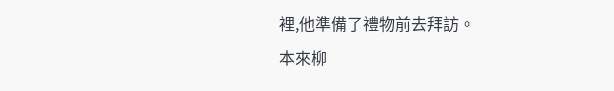裡,他準備了禮物前去拜訪。
本來柳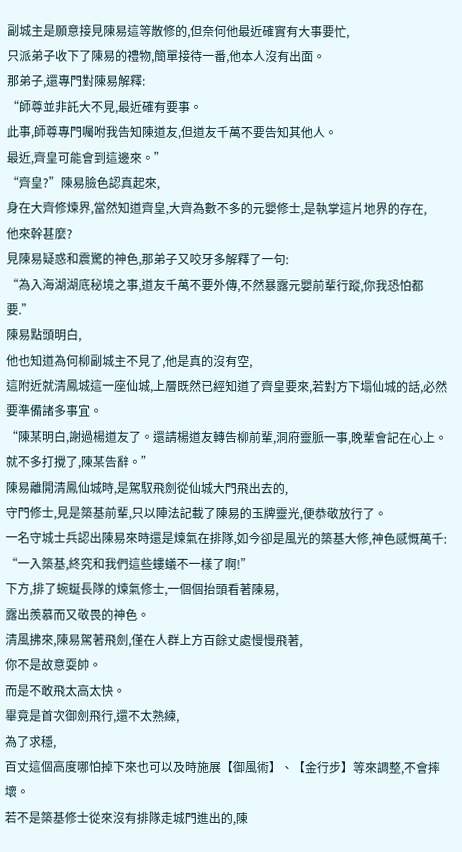副城主是願意接見陳易這等散修的,但奈何他最近確實有大事要忙,
只派弟子收下了陳易的禮物,簡單接待一番,他本人沒有出面。
那弟子,還專門對陳易解釋:
“師尊並非託大不見,最近確有要事。
此事,師尊專門囑咐我告知陳道友,但道友千萬不要告知其他人。
最近,齊皇可能會到這邊來。”
“齊皇?”陳易臉色認真起來,
身在大齊修煉界,當然知道齊皇,大齊為數不多的元嬰修士,是執掌這片地界的存在,
他來幹甚麼?
見陳易疑惑和震驚的神色,那弟子又咬牙多解釋了一句:
“為入海湖湖底秘境之事,道友千萬不要外傳,不然暴露元嬰前輩行蹤,你我恐怕都要.”
陳易點頭明白,
他也知道為何柳副城主不見了,他是真的沒有空,
這附近就清鳳城這一座仙城,上層既然已經知道了齊皇要來,若對方下塌仙城的話,必然要準備諸多事宜。
“陳某明白,謝過楊道友了。還請楊道友轉告柳前輩,洞府靈脈一事,晚輩會記在心上。
就不多打攪了,陳某告辭。”
陳易離開清鳳仙城時,是駕馭飛劍從仙城大門飛出去的,
守門修士,見是築基前輩,只以陣法記載了陳易的玉牌靈光,便恭敬放行了。
一名守城士兵認出陳易來時還是煉氣在排隊,如今卻是風光的築基大修,神色感慨萬千:
“一入築基,終究和我們這些螻蟻不一樣了啊!”
下方,排了蜿蜒長隊的煉氣修士,一個個抬頭看著陳易,
露出羨慕而又敬畏的神色。
清風拂來,陳易駕著飛劍,僅在人群上方百餘丈處慢慢飛著,
你不是故意耍帥。
而是不敢飛太高太快。
畢竟是首次御劍飛行,還不太熟練,
為了求穩,
百丈這個高度哪怕掉下來也可以及時施展【御風術】、【金行步】等來調整,不會摔壞。
若不是築基修士從來沒有排隊走城門進出的,陳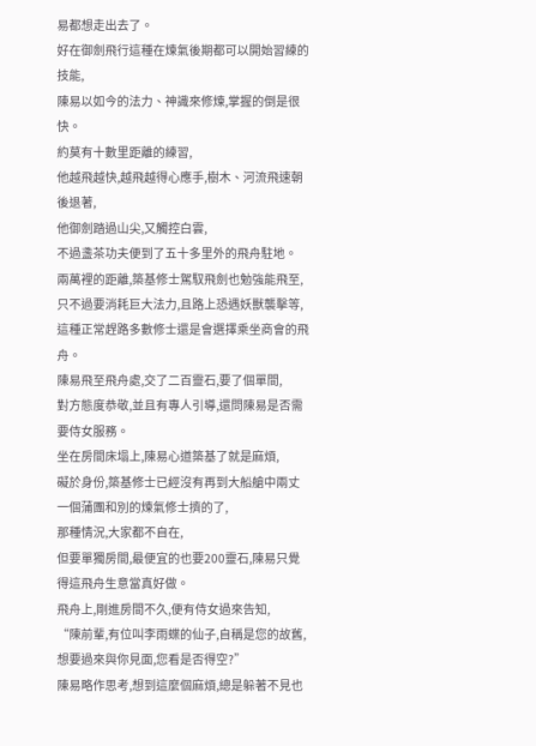易都想走出去了。
好在御劍飛行這種在煉氣後期都可以開始習練的技能,
陳易以如今的法力、神識來修煉,掌握的倒是很快。
約莫有十數里距離的練習,
他越飛越快,越飛越得心應手,樹木、河流飛速朝後退著,
他御劍踏過山尖,又觸控白雲,
不過盞茶功夫便到了五十多里外的飛舟駐地。
兩萬裡的距離,築基修士駕馭飛劍也勉強能飛至,只不過要消耗巨大法力,且路上恐遇妖獸襲擊等,
這種正常趕路多數修士還是會選擇乘坐商會的飛舟。
陳易飛至飛舟處,交了二百靈石,要了個單間,
對方態度恭敬,並且有專人引導,還問陳易是否需要侍女服務。
坐在房間床塌上,陳易心道築基了就是麻煩,
礙於身份,築基修士已經沒有再到大船艙中兩丈一個蒲團和別的煉氣修士擠的了,
那種情況,大家都不自在,
但要單獨房間,最便宜的也要200靈石,陳易只覺得這飛舟生意當真好做。
飛舟上,剛進房間不久,便有侍女過來告知,
“陳前輩,有位叫李雨蝶的仙子,自稱是您的故舊,想要過來與你見面,您看是否得空?”
陳易略作思考,想到這麼個麻煩,總是躲著不見也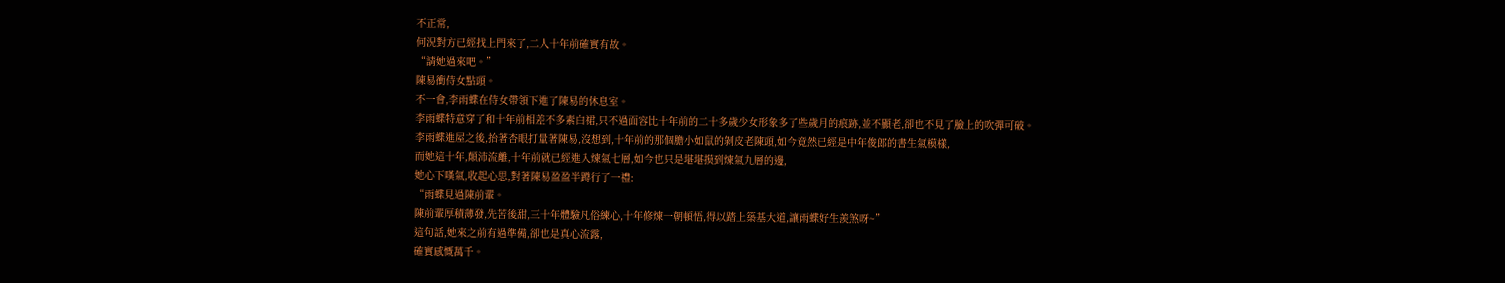不正常,
何況對方已經找上門來了,二人十年前確實有故。
“請她過來吧。”
陳易衝侍女點頭。
不一會,李雨蝶在侍女帶領下進了陳易的休息室。
李雨蝶特意穿了和十年前相差不多素白裙,只不過面容比十年前的二十多歲少女形象多了些歲月的痕跡,並不顯老,卻也不見了臉上的吹彈可破。
李雨蝶進屋之後,抬著杏眼打量著陳易,沒想到,十年前的那個膽小如鼠的剝皮老陳頭,如今竟然已經是中年俊郎的書生氣模樣,
而她這十年,顛沛流離,十年前就已經進入煉氣七層,如今也只是堪堪摸到煉氣九層的邊,
她心下嘆氣,收起心思,對著陳易盈盈半蹲行了一禮:
“雨蝶見過陳前輩。
陳前輩厚積薄發,先苦後甜,三十年體驗凡俗練心,十年修煉一朝頓悟,得以踏上築基大道,讓雨蝶好生羨煞呀~”
這句話,她來之前有過準備,卻也是真心流露,
確實感慨萬千。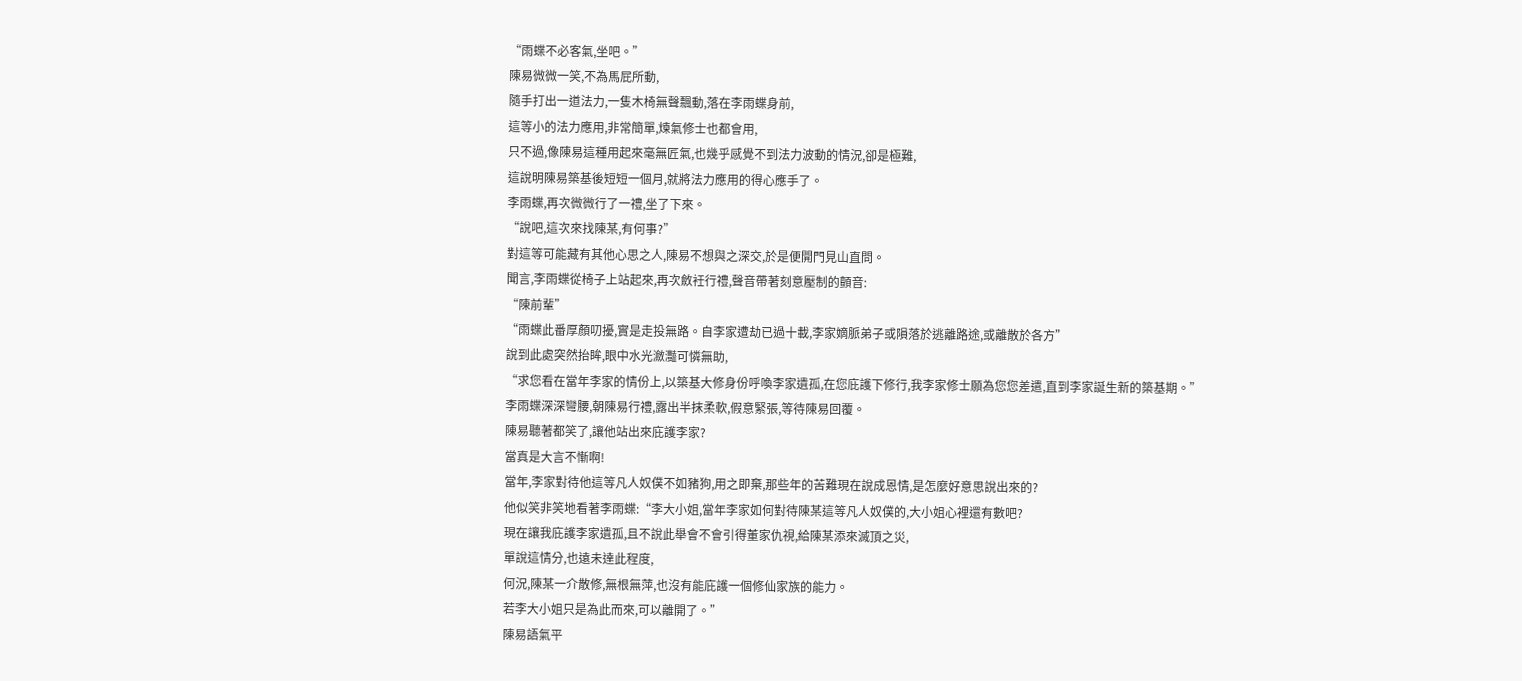“雨蝶不必客氣,坐吧。”
陳易微微一笑,不為馬屁所動,
隨手打出一道法力,一隻木椅無聲飄動,落在李雨蝶身前,
這等小的法力應用,非常簡單,煉氣修士也都會用,
只不過,像陳易這種用起來毫無匠氣,也幾乎感覺不到法力波動的情況,卻是極難,
這說明陳易築基後短短一個月,就將法力應用的得心應手了。
李雨蝶,再次微微行了一禮,坐了下來。
“說吧,這次來找陳某,有何事?”
對這等可能藏有其他心思之人,陳易不想與之深交,於是便開門見山直問。
聞言,李雨蝶從椅子上站起來,再次斂衽行禮,聲音帶著刻意壓制的顫音:
“陳前輩”
“雨蝶此番厚顏叨擾,實是走投無路。自李家遭劫已過十載,李家嫡脈弟子或隕落於逃離路途,或離散於各方”
說到此處突然抬眸,眼中水光瀲灩可憐無助,
“求您看在當年李家的情份上,以築基大修身份呼喚李家遺孤,在您庇護下修行,我李家修士願為您您差遣,直到李家誕生新的築基期。”
李雨蝶深深彎腰,朝陳易行禮,露出半抹柔軟,假意緊張,等待陳易回覆。
陳易聽著都笑了,讓他站出來庇護李家?
當真是大言不慚啊!
當年,李家對待他這等凡人奴僕不如豬狗,用之即棄,那些年的苦難現在說成恩情,是怎麼好意思說出來的?
他似笑非笑地看著李雨蝶:“李大小姐,當年李家如何對待陳某這等凡人奴僕的,大小姐心裡還有數吧?
現在讓我庇護李家遺孤,且不說此舉會不會引得董家仇視,給陳某添來滅頂之災,
單說這情分,也遠未達此程度,
何況,陳某一介散修,無根無萍,也沒有能庇護一個修仙家族的能力。
若李大小姐只是為此而來,可以離開了。”
陳易語氣平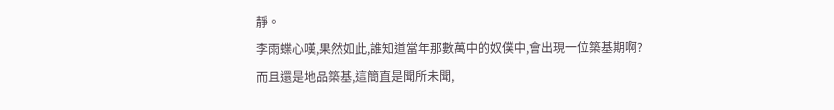靜。
李雨蝶心嘆,果然如此,誰知道當年那數萬中的奴僕中,會出現一位築基期啊?
而且還是地品築基,這簡直是聞所未聞,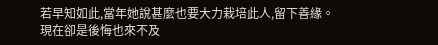若早知如此,當年她說甚麼也要大力栽培此人,留下善緣。
現在卻是後悔也來不及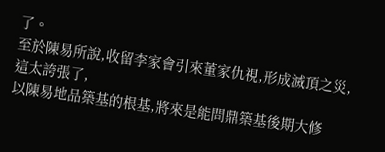了。
至於陳易所說,收留李家會引來董家仇視,形成滅頂之災,這太誇張了,
以陳易地品築基的根基,將來是能問鼎築基後期大修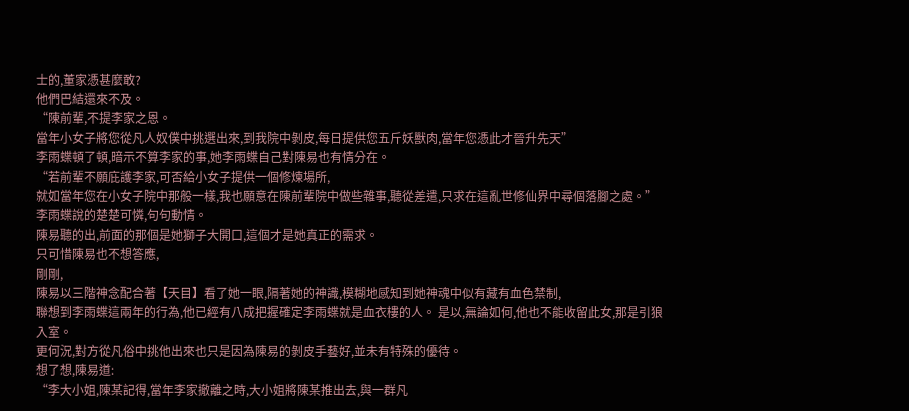士的,董家憑甚麼敢?
他們巴結還來不及。
“陳前輩,不提李家之恩。
當年小女子將您從凡人奴僕中挑選出來,到我院中剝皮,每日提供您五斤妖獸肉,當年您憑此才晉升先天”
李雨蝶頓了頓,暗示不算李家的事,她李雨蝶自己對陳易也有情分在。
“若前輩不願庇護李家,可否給小女子提供一個修煉場所,
就如當年您在小女子院中那般一樣,我也願意在陳前輩院中做些雜事,聽從差遣,只求在這亂世修仙界中尋個落腳之處。”
李雨蝶說的楚楚可憐,句句動情。
陳易聽的出,前面的那個是她獅子大開口,這個才是她真正的需求。
只可惜陳易也不想答應,
剛剛,
陳易以三階神念配合著【天目】看了她一眼,隔著她的神識,模糊地感知到她神魂中似有藏有血色禁制,
聯想到李雨蝶這兩年的行為,他已經有八成把握確定李雨蝶就是血衣樓的人。 是以,無論如何,他也不能收留此女,那是引狼入室。
更何況,對方從凡俗中挑他出來也只是因為陳易的剝皮手藝好,並未有特殊的優待。
想了想,陳易道:
“李大小姐,陳某記得,當年李家撤離之時,大小姐將陳某推出去,與一群凡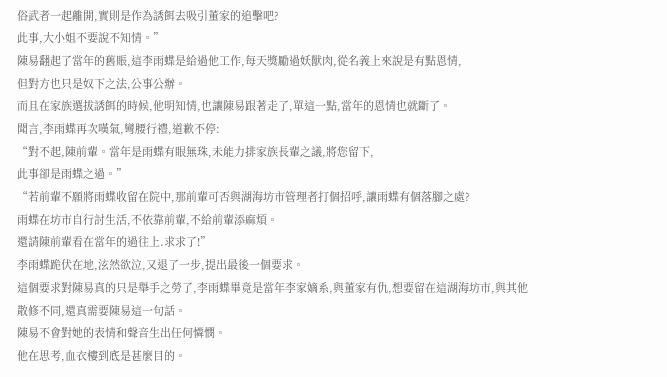俗武者一起離開,實則是作為誘餌去吸引董家的追擊吧?
此事,大小姐不要說不知情。”
陳易翻起了當年的舊賬,這李雨蝶是給過他工作,每天獎勵過妖獸肉,從名義上來說是有點恩情,
但對方也只是奴下之法,公事公辦。
而且在家族選拔誘餌的時候,他明知情,也讓陳易跟著走了,單這一點,當年的恩情也就斷了。
聞言,李雨蝶再次嘆氣,彎腰行禮,道歉不停:
“對不起,陳前輩。當年是雨蝶有眼無珠,未能力排家族長輩之議,將您留下,
此事卻是雨蝶之過。”
“若前輩不願將雨蝶收留在院中,那前輩可否與湖海坊市管理者打個招呼,讓雨蝶有個落腳之處?
雨蝶在坊市自行討生活,不依靠前輩,不給前輩添麻煩。
還請陳前輩看在當年的過往上.求求了!”
李雨蝶跪伏在地,泫然欲泣,又退了一步,提出最後一個要求。
這個要求對陳易真的只是舉手之勞了,李雨蝶畢竟是當年李家嫡系,與董家有仇,想要留在這湖海坊市,與其他散修不同,還真需要陳易這一句話。
陳易不會對她的表情和聲音生出任何憐憫。
他在思考,血衣樓到底是甚麼目的。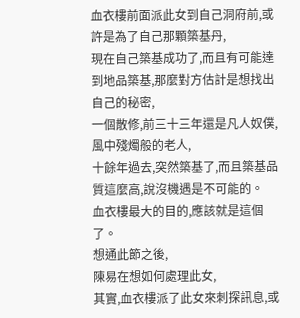血衣樓前面派此女到自己洞府前,或許是為了自己那顆築基丹,
現在自己築基成功了,而且有可能達到地品築基,那麼對方估計是想找出自己的秘密,
一個散修,前三十三年還是凡人奴僕,風中殘燭般的老人,
十餘年過去,突然築基了,而且築基品質這麼高,說沒機遇是不可能的。
血衣樓最大的目的,應該就是這個了。
想通此節之後,
陳易在想如何處理此女,
其實,血衣樓派了此女來刺探訊息,或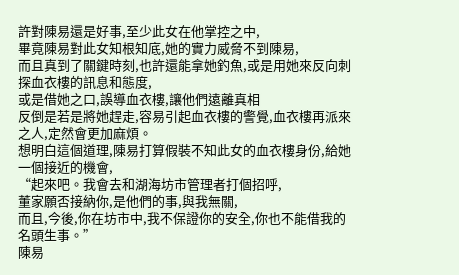許對陳易還是好事,至少此女在他掌控之中,
畢竟陳易對此女知根知底,她的實力威脅不到陳易,
而且真到了關鍵時刻,也許還能拿她釣魚,或是用她來反向刺探血衣樓的訊息和態度,
或是借她之口,誤導血衣樓,讓他們遠離真相
反倒是若是將她趕走,容易引起血衣樓的警覺,血衣樓再派來之人,定然會更加麻煩。
想明白這個道理,陳易打算假裝不知此女的血衣樓身份,給她一個接近的機會,
“起來吧。我會去和湖海坊市管理者打個招呼,
董家願否接納你,是他們的事,與我無關,
而且,今後,你在坊市中,我不保證你的安全,你也不能借我的名頭生事。”
陳易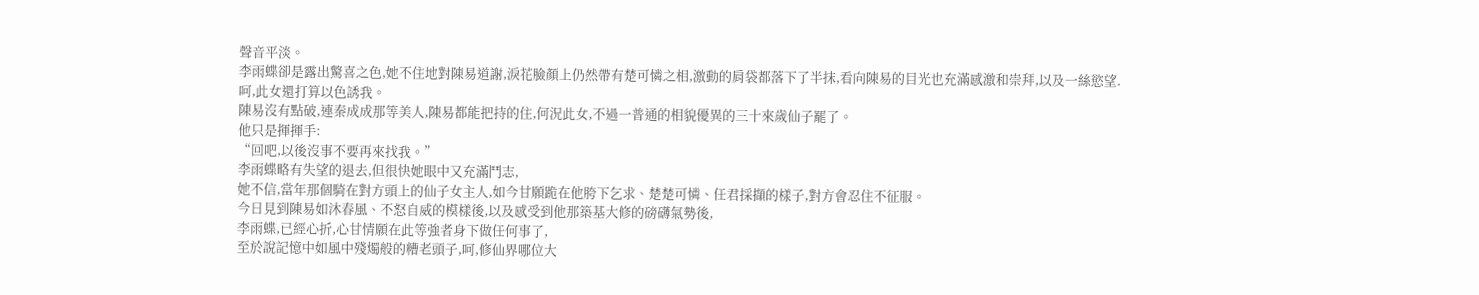聲音平淡。
李雨蝶卻是露出驚喜之色,她不住地對陳易道謝,淚花臉顏上仍然帶有楚可憐之相,激動的肩袋都落下了半抹,看向陳易的目光也充滿感激和崇拜,以及一絲慾望.
呵,此女還打算以色誘我。
陳易沒有點破,連秦成成那等美人,陳易都能把持的住,何況此女,不過一普通的相貌優異的三十來歲仙子罷了。
他只是揮揮手:
“回吧,以後沒事不要再來找我。”
李雨蝶略有失望的退去,但很快她眼中又充滿鬥志,
她不信,當年那個騎在對方頭上的仙子女主人,如今甘願跪在他胯下乞求、楚楚可憐、任君採擷的樣子,對方會忍住不征服。
今日見到陳易如沐春風、不怒自威的模樣後,以及感受到他那築基大修的磅礴氣勢後,
李雨蝶,已經心折,心甘情願在此等強者身下做任何事了,
至於說記憶中如風中殘燭般的糟老頭子,呵,修仙界哪位大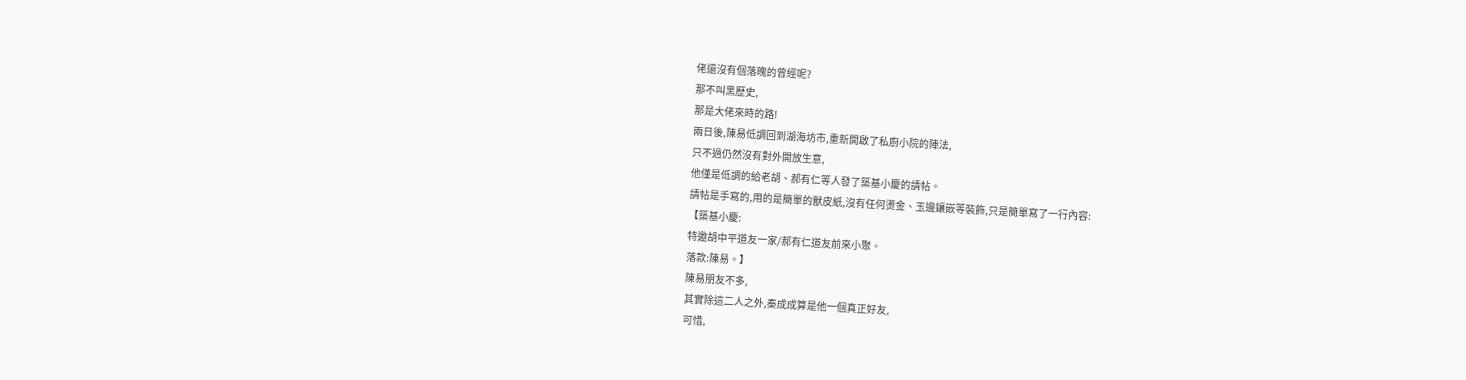佬還沒有個落魄的曾經呢?
那不叫黑歷史,
那是大佬來時的路!
兩日後,陳易低調回到湖海坊市,重新開啟了私廚小院的陣法,
只不過仍然沒有對外開放生意,
他僅是低調的給老胡、郝有仁等人發了築基小慶的請帖。
請帖是手寫的,用的是簡單的獸皮紙,沒有任何燙金、玉邊鑲嵌等裝飾,只是簡單寫了一行內容:
【築基小慶:
特邀胡中平道友一家/郝有仁道友前來小聚。
落款:陳易。】
陳易朋友不多,
其實除這二人之外,秦成成算是他一個真正好友,
可惜,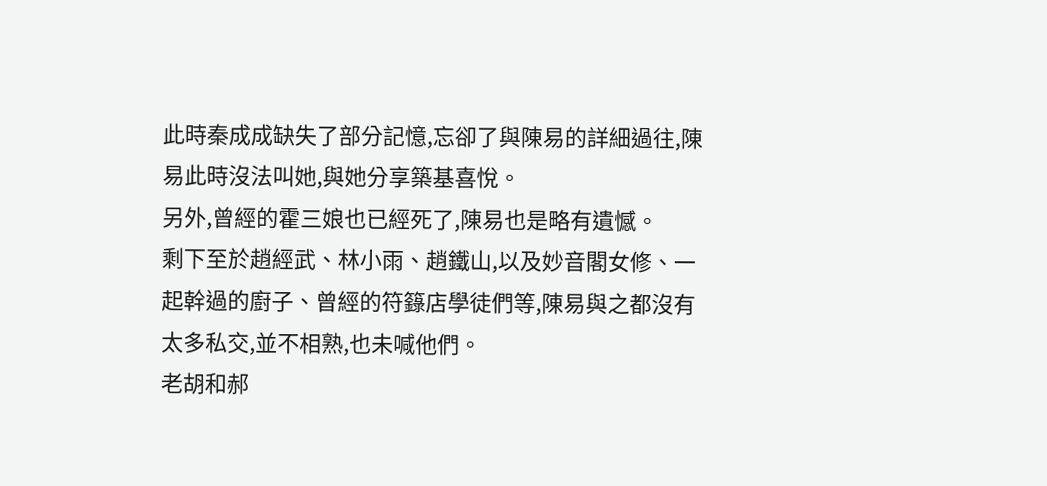此時秦成成缺失了部分記憶,忘卻了與陳易的詳細過往,陳易此時沒法叫她,與她分享築基喜悅。
另外,曾經的霍三娘也已經死了,陳易也是略有遺憾。
剩下至於趙經武、林小雨、趙鐵山,以及妙音閣女修、一起幹過的廚子、曾經的符籙店學徒們等,陳易與之都沒有太多私交,並不相熟,也未喊他們。
老胡和郝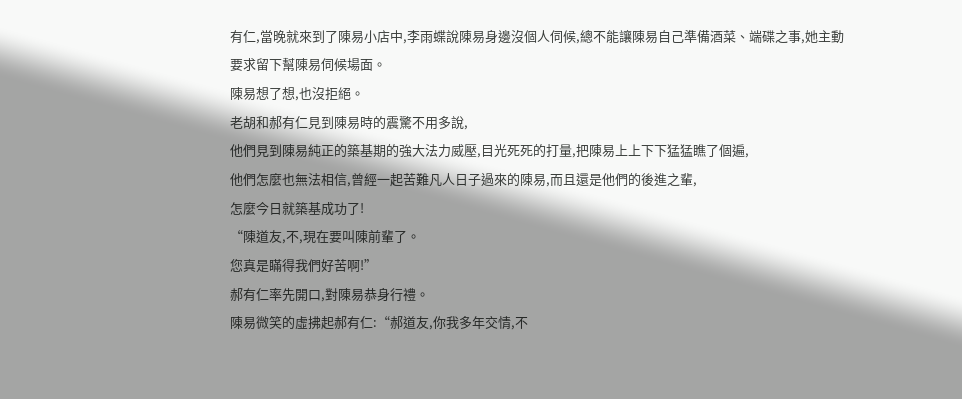有仁,當晚就來到了陳易小店中,李雨蝶說陳易身邊沒個人伺候,總不能讓陳易自己準備酒菜、端碟之事,她主動要求留下幫陳易伺候場面。
陳易想了想,也沒拒絕。
老胡和郝有仁見到陳易時的震驚不用多說,
他們見到陳易純正的築基期的強大法力威壓,目光死死的打量,把陳易上上下下猛猛瞧了個遍,
他們怎麼也無法相信,曾經一起苦難凡人日子過來的陳易,而且還是他們的後進之輩,
怎麼今日就築基成功了!
“陳道友,不,現在要叫陳前輩了。
您真是瞞得我們好苦啊!”
郝有仁率先開口,對陳易恭身行禮。
陳易微笑的虛拂起郝有仁:“郝道友,你我多年交情,不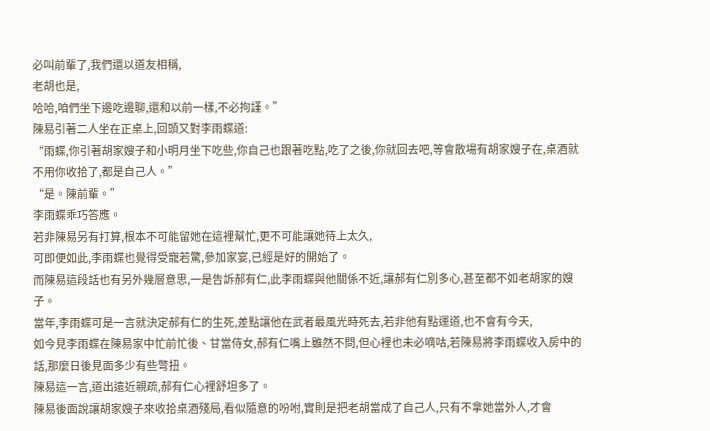必叫前輩了,我們還以道友相稱,
老胡也是,
哈哈,咱們坐下邊吃邊聊,還和以前一樣,不必拘謹。”
陳易引著二人坐在正桌上,回頭又對李雨蝶道:
“雨蝶,你引著胡家嫂子和小明月坐下吃些,你自己也跟著吃點,吃了之後,你就回去吧,等會散場有胡家嫂子在,桌酒就不用你收拾了,都是自己人。”
“是。陳前輩。”
李雨蝶乖巧答應。
若非陳易另有打算,根本不可能留她在這裡幫忙,更不可能讓她待上太久,
可即便如此,李雨蝶也覺得受寵若驚,參加家宴,已經是好的開始了。
而陳易這段話也有另外幾層意思,一是告訴郝有仁,此李雨蝶與他關係不近,讓郝有仁別多心,甚至都不如老胡家的嫂子。
當年,李雨蝶可是一言就決定郝有仁的生死,差點讓他在武者最風光時死去,若非他有點運道,也不會有今天,
如今見李雨蝶在陳易家中忙前忙後、甘當侍女,郝有仁嘴上雖然不問,但心裡也未必嘀咕,若陳易將李雨蝶收入房中的話,那麼日後見面多少有些彆扭。
陳易這一言,道出遠近親疏,郝有仁心裡舒坦多了。
陳易後面說讓胡家嫂子來收拾桌酒殘局,看似隨意的吩咐,實則是把老胡當成了自己人,只有不拿她當外人,才會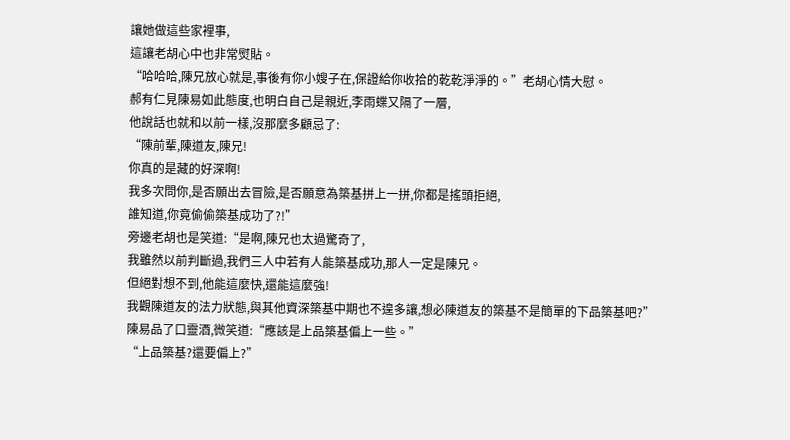讓她做這些家裡事,
這讓老胡心中也非常熨貼。
“哈哈哈,陳兄放心就是,事後有你小嫂子在,保證給你收拾的乾乾淨淨的。”老胡心情大慰。
郝有仁見陳易如此態度,也明白自己是親近,李雨蝶又隔了一層,
他說話也就和以前一樣,沒那麼多顧忌了:
“陳前輩,陳道友,陳兄!
你真的是藏的好深啊!
我多次問你,是否願出去冒險,是否願意為築基拼上一拼,你都是搖頭拒絕,
誰知道,你竟偷偷築基成功了?!”
旁邊老胡也是笑道:“是啊,陳兄也太過驚奇了,
我雖然以前判斷過,我們三人中若有人能築基成功,那人一定是陳兄。
但絕對想不到,他能這麼快,還能這麼強!
我觀陳道友的法力狀態,與其他資深築基中期也不遑多讓,想必陳道友的築基不是簡單的下品築基吧?”
陳易品了口靈酒,微笑道:“應該是上品築基偏上一些。”
“上品築基?還要偏上?”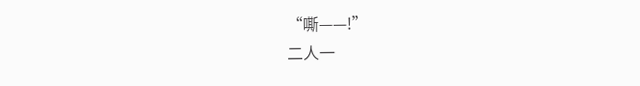“嘶——!”
二人一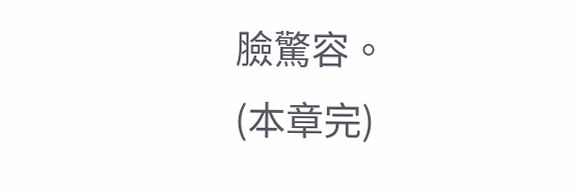臉驚容。
(本章完)